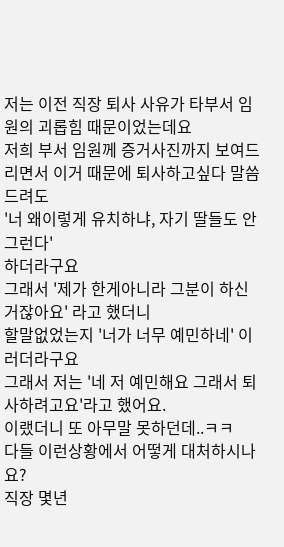저는 이전 직장 퇴사 사유가 타부서 임원의 괴롭힘 때문이었는데요
저희 부서 임원께 증거사진까지 보여드리면서 이거 때문에 퇴사하고싶다 말씀 드려도
'너 왜이렇게 유치하냐, 자기 딸들도 안그런다'
하더라구요
그래서 '제가 한게아니라 그분이 하신거잖아요' 라고 했더니
할말없었는지 '너가 너무 예민하네' 이러더라구요
그래서 저는 '네 저 예민해요 그래서 퇴사하려고요'라고 했어요.
이랬더니 또 아무말 못하던데..ㅋㅋ
다들 이런상황에서 어떻게 대처하시나요?
직장 몇년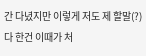간 다녔지만 이렇게 저도 제 할말(?)다 한건 이때가 처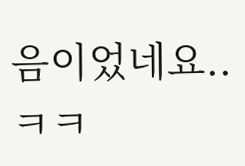음이었네요..ㅋㅋ